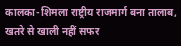कालका-शिमला राष्ट्रीय राजमार्ग बना तालाब, खतरे से खाली नहीं सफर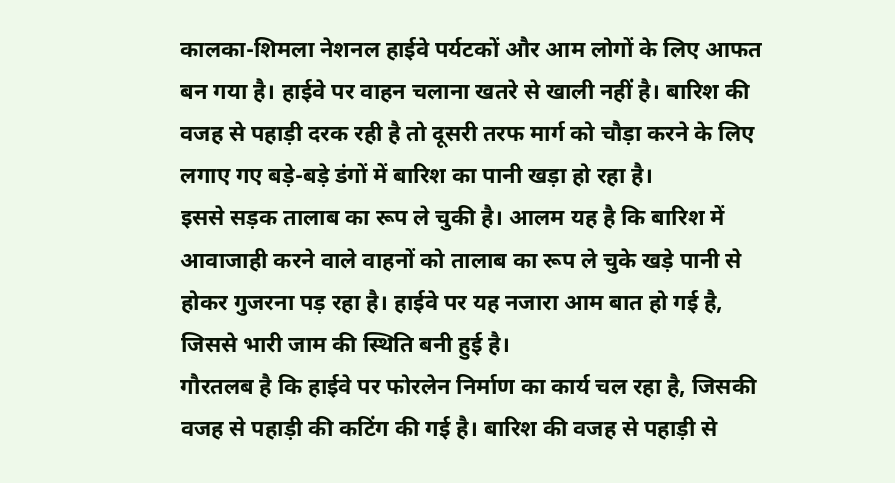कालका-शिमला नेशनल हाईवे पर्यटकों और आम लोगों के लिए आफत बन गया है। हाईवे पर वाहन चलाना खतरे से खाली नहीं है। बारिश की वजह से पहाड़ी दरक रही है तो दूसरी तरफ मार्ग को चौड़ा करने के लिए लगाए गए बड़े-बड़े डंगों में बारिश का पानी खड़ा हो रहा है।
इससे सड़क तालाब का रूप ले चुकी है। आलम यह है कि बारिश में आवाजाही करने वाले वाहनों को तालाब का रूप ले चुके खड़े पानी से होकर गुजरना पड़ रहा है। हाईवे पर यह नजारा आम बात हो गई है, जिससे भारी जाम की स्थिति बनी हुई है।
गौरतलब है कि हाईवे पर फोरलेन निर्माण का कार्य चल रहा है, जिसकी वजह से पहाड़ी की कटिंग की गई है। बारिश की वजह से पहाड़ी से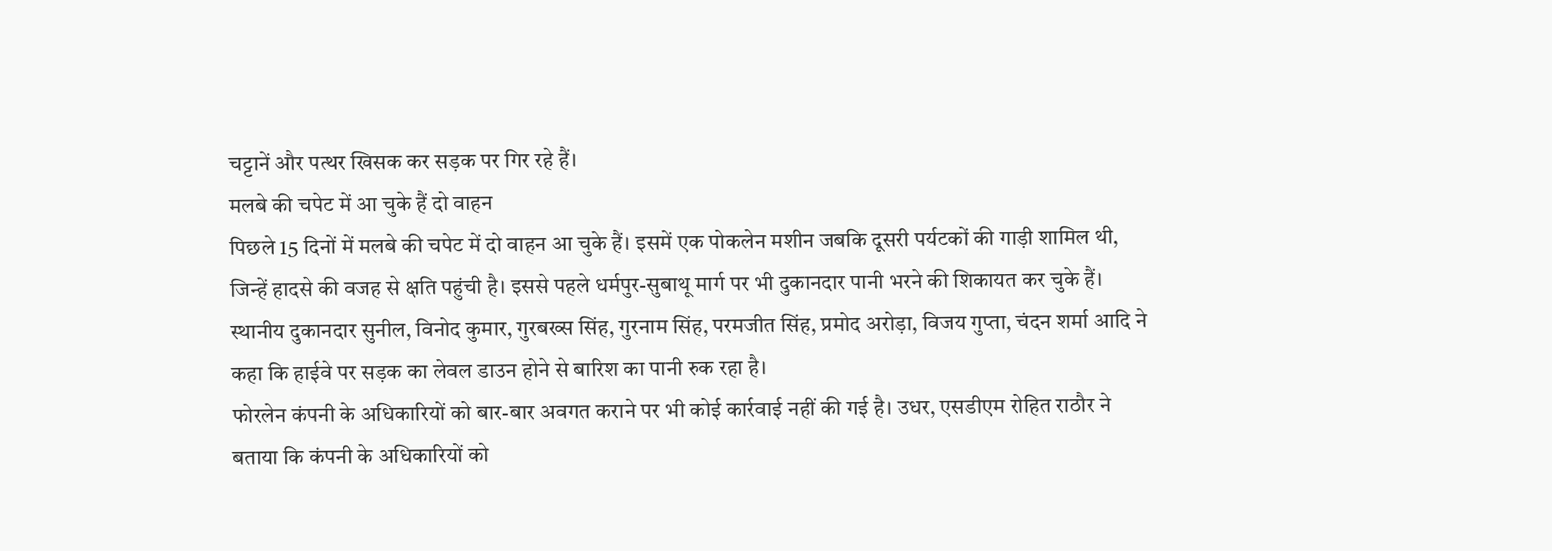चट्टानें और पत्थर खिसक कर सड़क पर गिर रहे हैं।
मलबे की चपेट में आ चुके हैं दो वाहन
पिछले 15 दिनों में मलबे की चपेट में दो वाहन आ चुके हैं। इसमें एक पोकलेन मशीन जबकि दूसरी पर्यटकों की गाड़ी शामिल थी, जिन्हें हादसे की वजह से क्षति पहुंची है। इससे पहले धर्मपुर-सुबाथू मार्ग पर भी दुकानदार पानी भरने की शिकायत कर चुके हैं।
स्थानीय दुकानदार सुनील, विनोद कुमार, गुरबख्स सिंह, गुरनाम सिंह, परमजीत सिंह, प्रमोद अरोड़ा, विजय गुप्ता, चंदन शर्मा आदि ने कहा कि हाईवे पर सड़क का लेवल डाउन होने से बारिश का पानी रुक रहा है।
फोरलेन कंपनी के अधिकारियों को बार-बार अवगत कराने पर भी कोई कार्रवाई नहीं की गई है। उधर, एसडीएम रोहित राठौर ने बताया कि कंपनी के अधिकारियों को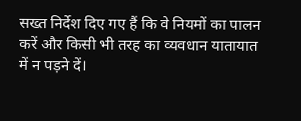सख्त निर्देश दिए गए हैं कि वे नियमों का पालन करें और किसी भी तरह का व्यवधान यातायात में न पड़ने दें।